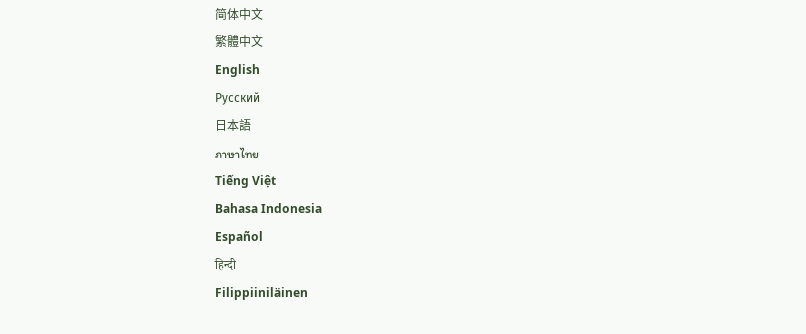简体中文
繁體中文
English
Pусский
日本語
ภาษาไทย
Tiếng Việt
Bahasa Indonesia
Español
हिन्दी
Filippiiniläinen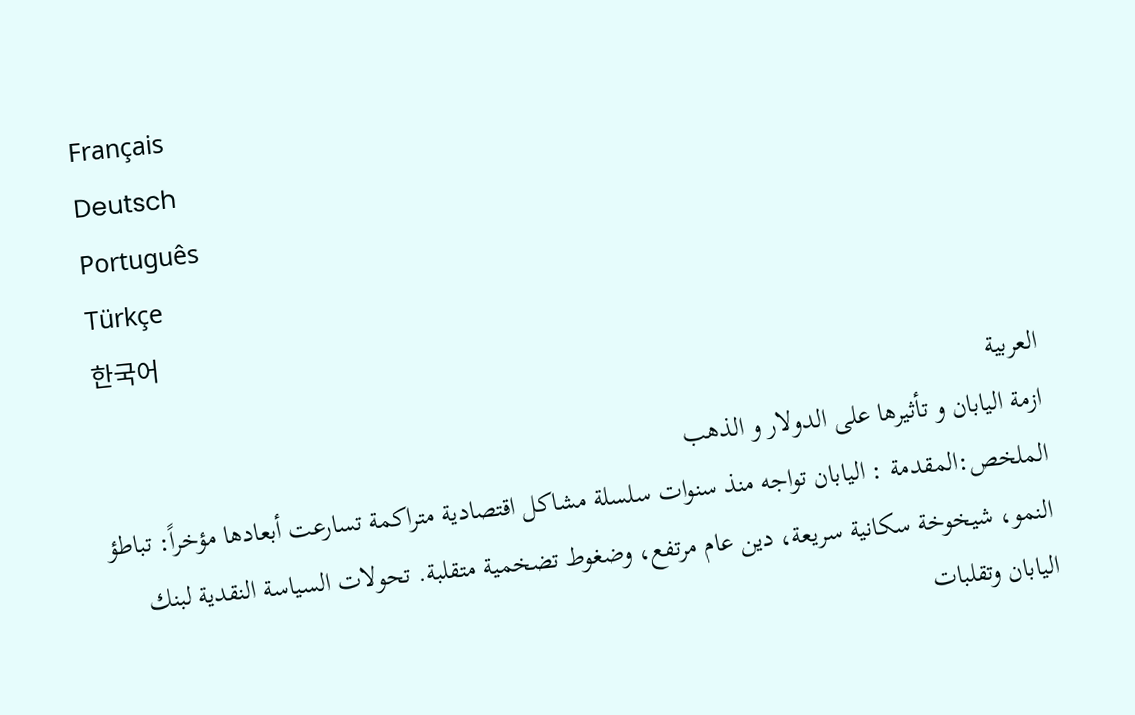Français
Deutsch
Português
Türkçe
한국어
العربية
ازمة اليابان و تأثيرها على الدولار و الذهب
الملخص:المقدمة : اليابان تواجه منذ سنوات سلسلة مشاكل اقتصادية متراكمة تسارعت أبعادها مؤخراً: تباطؤ النمو، شيخوخة سكانية سريعة، دين عام مرتفع، وضغوط تضخمية متقلبة. تحولات السياسة النقدية لبنك اليابان وتقلبات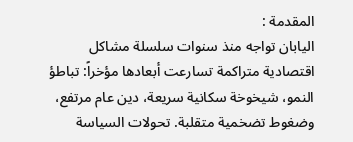المقدمة :
اليابان تواجه منذ سنوات سلسلة مشاكل اقتصادية متراكمة تسارعت أبعادها مؤخراً: تباطؤ النمو، شيخوخة سكانية سريعة، دين عام مرتفع، وضغوط تضخمية متقلبة. تحولات السياسة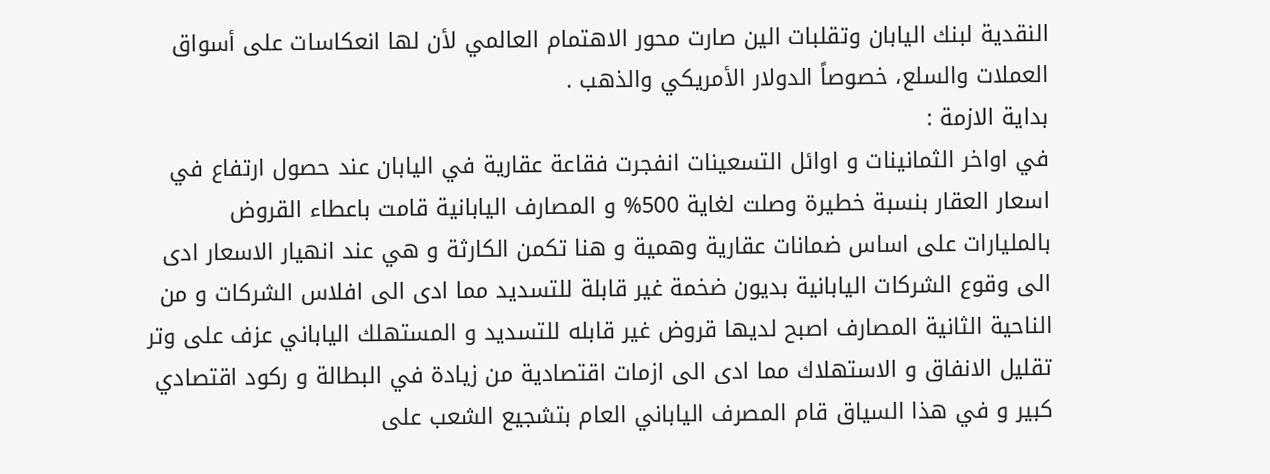النقدية لبنك اليابان وتقلبات الين صارت محور الاهتمام العالمي لأن لها انعكاسات على أسواق العملات والسلع، خصوصاً الدولار الأمريكي والذهب .
بداية الازمة :
في اواخر الثمانينات و اوائل التسعينات انفجرت فقاعة عقارية في اليابان عند حصول ارتفاع في اسعار العقار بنسبة خطيرة وصلت لغاية 500% و المصارف اليابانية قامت باعطاء القروض بالمليارات على اساس ضمانات عقارية وهمية و هنا تكمن الكارثة و هي عند انهيار الاسعار ادى الى وقوع الشركات اليابانية بديون ضخمة غير قابلة للتسديد مما ادى الى افلاس الشركات و من الناحية الثانية المصارف اصبح لديها قروض غير قابله للتسديد و المستهلك الياباني عزف على وتر تقليل الانفاق و الاستهلاك مما ادى الى ازمات اقتصادية من زيادة في البطالة و ركود اقتصادي كبير و في هذا السياق قام المصرف الياباني العام بتشجيع الشعب على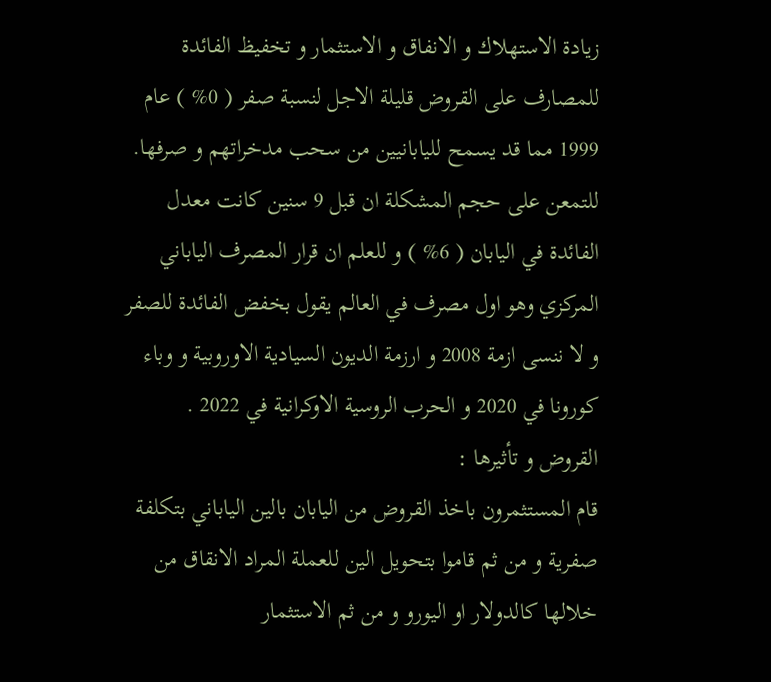زيادة الاستهلاك و الانفاق و الاستثمار و تخفيظ الفائدة للمصارف على القروض قليلة الاجل لنسبة صفر ( 0% ) عام 1999 مما قد يسمح لليابانيين من سحب مدخراتهم و صرفها. للتمعن على حجم المشكلة ان قبل 9 سنين كانت معدل الفائدة في اليابان ( 6% ) و للعلم ان قرار المصرف الياباني المركزي وهو اول مصرف في العالم يقول بخفض الفائدة للصفر و لا ننسى ازمة 2008 و ارزمة الديون السيادية الاوروبية و وباء كورونا في 2020 و الحرب الروسية الاوكرانية في 2022 .
القروض و تأثيرها :
قام المستثمرون باخذ القروض من اليابان بالين الياباني بتكلفة صفرية و من ثم قاموا بتحويل الين للعملة المراد الانقاق من خلالها كالدولار او اليورو و من ثم الاستثمار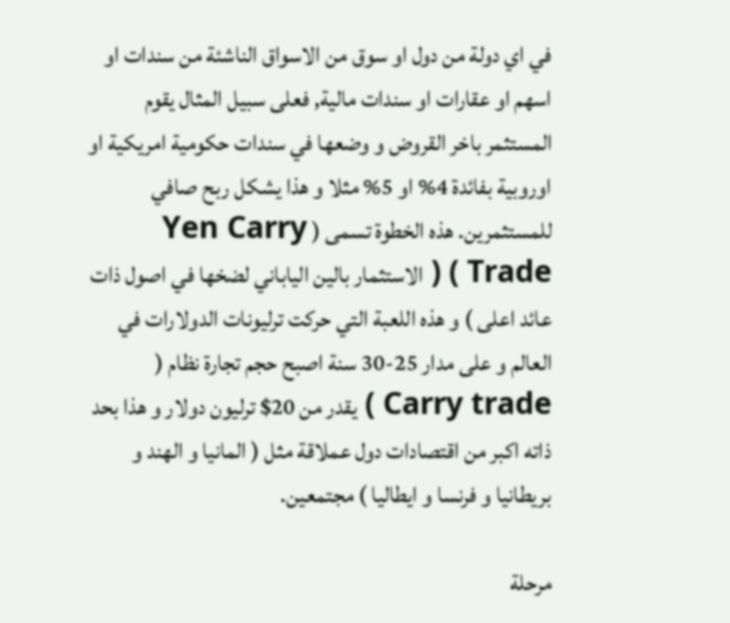في اي دولة من دول او سوق من الاسواق الناشئة من سندات او اسهم او عقارات او سندات مالية, فعلى سبيل المثال يقوم المستثمر باخر القروض و وضعها في سندات حكومية امريكية او اوروبية بفائدة 4% او 5% مثلا و هذا يشكل ربح صافي للمستثمرين. هذه الخطوة تسمى ( Yen Carry Trade ) ( الاستثمار بالين الياباني لضخها في اصول ذات عائد اعلى ) و هذه اللعبة التي حركت ترليونات الدولارات في العالم و على مدار 25-30 سنة اصبح حجم تجارة نظام ( Carry trade ) يقدر من 20$ ترليون دولار و هذا بحد ذاته اكبر من اقتصادات دول عملاقة مثل ( المانيا و الهند و بريطانيا و فرنسا و ايطاليا ) مجتمعين.

مرحلة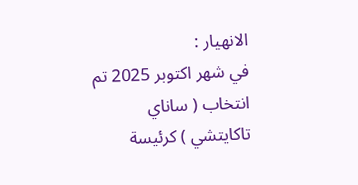الانهيار :
في شهر اكتوبر 2025 تم انتخاب ( ساناي تاكايتشي ) كرئيسة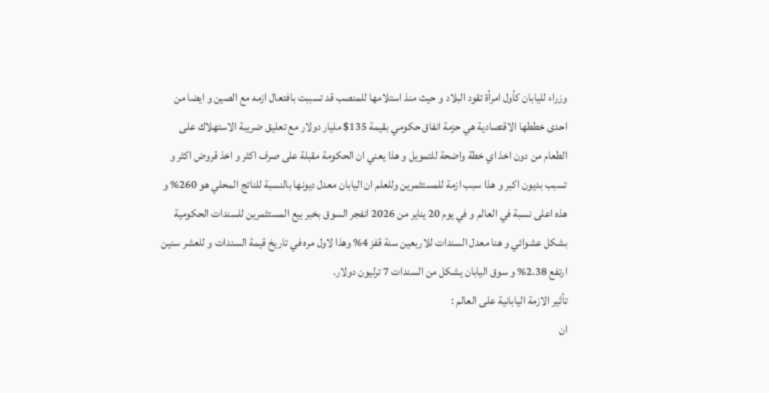وزراء لليابان كأول امرأة تقود البلاد و حيث منذ استلامها للمنصب قد تسببت بافتعال ازمه مع الصين و ايضا من احدى خططها الاقتصادية هي حزمة انفاق حكومي بقيمة 135$ مليار دولار مع تعليق ضريبة الاستهلاك على الطعام من دون اخذ اي خطة واضحة للتمويل و هذا يعني ان الحكومة مقبلة على صرف اكثر و اخذ قروض اكثر و تسبب بديون اكبر و هذا سبب ازمة للمستثمرين وللعلم ان اليابان معدل ديونها بالنسبة للناتج المحلي هو 260% و هذه اعلى نسبة في العالم و في يوم 20 يناير من 2026 انفجر السوق بخبر بيع المستثمرين للسندات الحكومية بشكل عشوائي و هنا معدل السندات للاربعين سنة قفز 4% وهذا لاول مره في تاريخ قيمة السندات و للعشر سنين ارتفع 2.38% و سوق اليابان يشكل من السندات 7 ترليون دولار.
تأثير الازمة اليابانية على العالم :
ان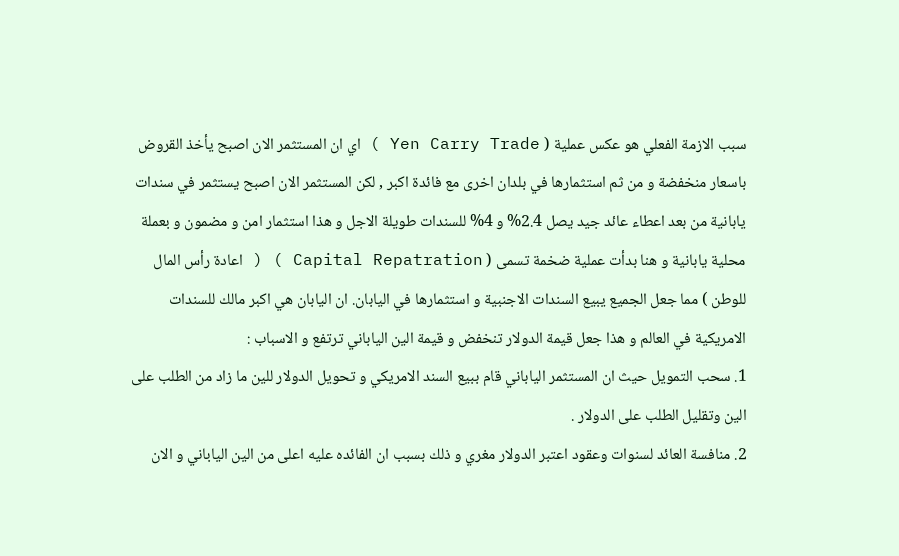سبب الازمة الفعلي هو عكس عملية ( Yen Carry Trade ) اي ان المستثمر الان اصبح يأخذ القروض باسعار منخفضة و من ثم استثمارها في بلدان اخرى مع فائدة اكبر , لكن المستثمر الان اصبح يستثمر في سندات يابانية من بعد اعطاء عائد جيد يصل 2.4% و 4% للسندات طويلة الاجل و هذا استثمار امن و مضمون و بعملة محلية يابانية و هنا بدأت عملية ضخمة تسمى ( Capital Repatration ) ( اعادة رأس المال للوطن ) مما جعل الجميع يبيع السندات الاجنبية و استثمارها في اليابان. ان اليابان هي اكبر مالك للسندات الامريكية في العالم و هذا جعل قيمة الدولار تنخفض و قيمة الين الياباني ترتفع و الاسباب :
1. سحب التمويل حيث ان المستثمر الياباني قام ببيع السند الامريكي و تحويل الدولار للين ما زاد من الطلب على الين وتقليل الطلب على الدولار .
2. منافسة العائد لسنوات وعقود اعتبر الدولار مغري و ذلك بسبب ان الفائده عليه اعلى من الين الياباني و الان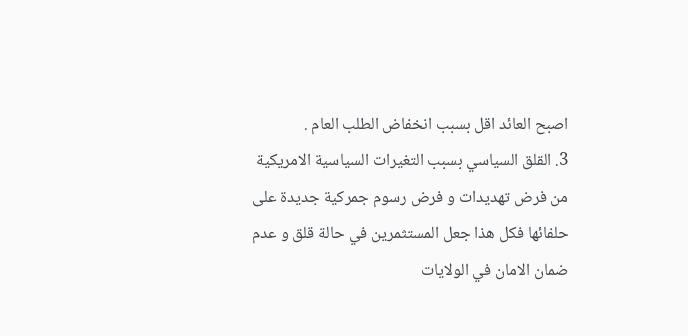اصبح العائد اقل بسبب انخفاض الطلب العام .
3. القلق السياسي بسبب التغيرات السياسية الامريكية من فرض تهديدات و فرض رسوم جمركية جديدة على حلفائها فكل هذا جعل المستثمرين في حالة قلق و عدم ضمان الامان في الولايات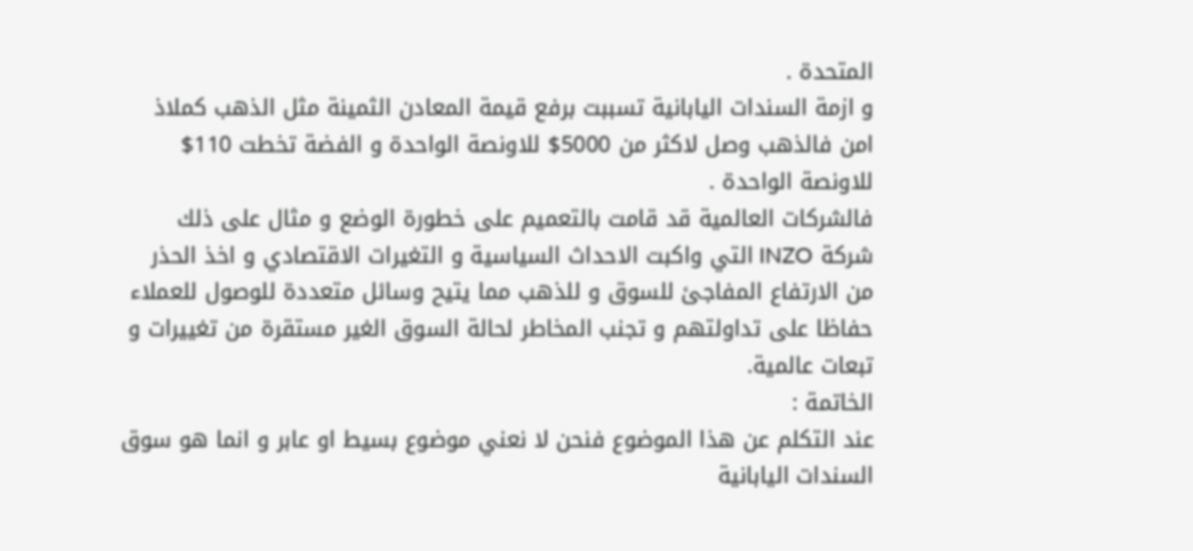المتحدة .
و ازمة السندات اليابانية تسببت برفع قيمة المعادن الثمينة مثل الذهب كملاذ امن فالذهب وصل لاكثر من 5000$ للاونصة الواحدة و الفضة تخطت 110$ للاونصة الواحدة .
فالشركات العالمية قد قامت بالتعميم على خطورة الوضع و مثال على ذلك شركة INZO التي واكبت الاحداث السياسية و التغيرات الاقتصادي و اخذ الحذر من الارتفاع المفاجئ للسوق و للذهب مما يتيح وسائل متعددة للوصول للعملاء حفاظا على تداولتهم و تجنب المخاطر لحالة السوق الغير مستقرة من تغييرات و تبعات عالمية.
الخاتمة :
عند التكلم عن هذا الموضوع فنحن لا نعني موضوع بسيط او عابر و انما هو سوق السندات اليابانية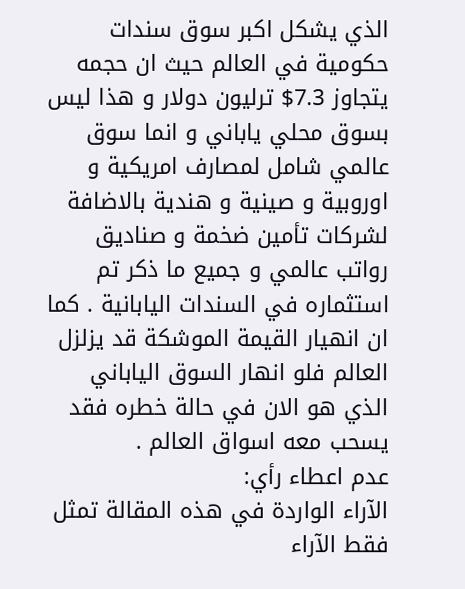الذي يشكل اكبر سوق سندات حكومية في العالم حيث ان حجمه يتجاوز 7.3$ ترليون دولار و هذا ليس بسوق محلي ياباني و انما سوق عالمي شامل لمصارف امريكية و اوروبية و صينية و هندية بالاضافة لشركات تأمين ضخمة و صناديق رواتب عالمي و جميع ما ذكر تم استثماره في السندات اليابانية . كما ان انهيار القيمة الموشكة قد يزلزل العالم فلو انهار السوق الياباني الذي هو الان في حالة خطره فقد يسحب معه اسواق العالم .
عدم اعطاء رأي:
الآراء الواردة في هذه المقالة تمثل فقط الآراء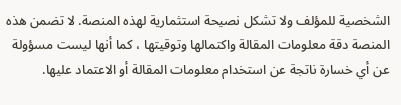الشخصية للمؤلف ولا تشكل نصيحة استثمارية لهذه المنصة. لا تضمن هذه المنصة دقة معلومات المقالة واكتمالها وتوقيتها ، كما أنها ليست مسؤولة عن أي خسارة ناتجة عن استخدام معلومات المقالة أو الاعتماد عليها.